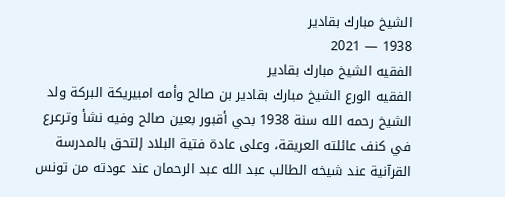الشيخ مبارك بقادير
1938 — 2021
الفقيه الشيخ مبارك بقادير
الفقيه الورع الشيخ مبارك بقادير بن صالح وأمه امبيريكة البركة ولد الشيخ رحمه الله سنة 1938 بحي أقبور بعين صالح وفيه نشأ وترعرع في كنف عائلته العريقة، وعلى عادة فتية البلاد إلتحق بالمدرسة القرآنية عند شيخه الطالب عبد الله عبد الرحمان عند عودته من تونس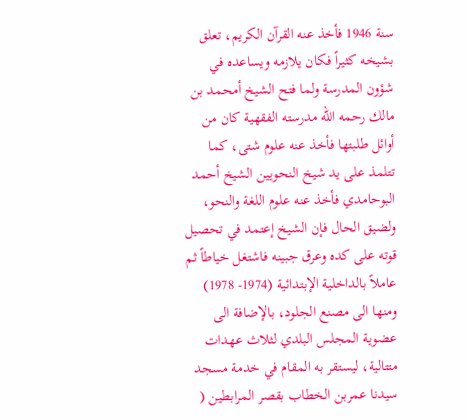سنة 1946 فأخذ عنه القرآن الكريم، تعلق بشيخه كثيراً فكان يلازمه ويساعده في شؤون المدرسة ولما فتح الشيخ أمحمد بن مالك رحمه الله مدرسته الفقهية كان من أوائل طلبتها فأخذ عنه علوم شتى، كما تتلمذ على يد شيخ النحويين الشيخ أحمد البوحامدي فأخذ عنه علوم اللغة والنحو، ولضيق الحال فإن الشيخ إعتمد في تحصيل قوته على كده وعرق جبينه فاشتغل خياطاً ثم عاملاً بالداخلية الإبتدائية (1974- 1978) ومنها الى مصنع الجلود، بالإضافة الى عضوية المجلس البلدي لثلاث عهدات متتالية، ليستقر به المقام في خدمة مسجد سيدنا عمربن الخطاب بقصر المرابطين (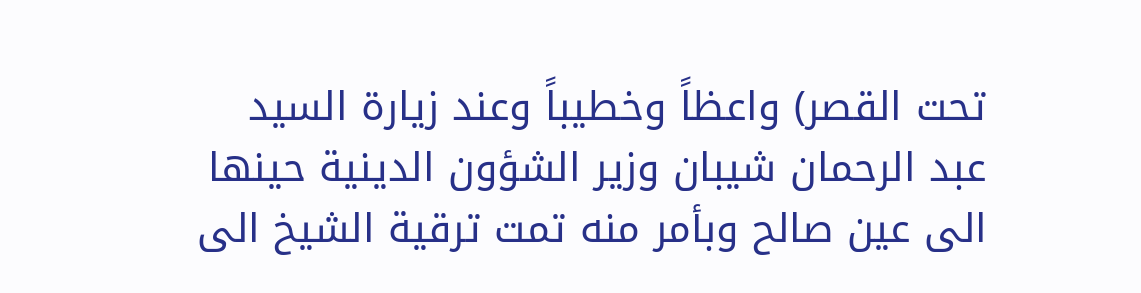تحت القصر) واعظاً وخطيباً وعند زيارة السيد عبد الرحمان شيبان وزير الشؤون الدينية حينها الى عين صالح وبأمر منه تمت ترقية الشيخ الى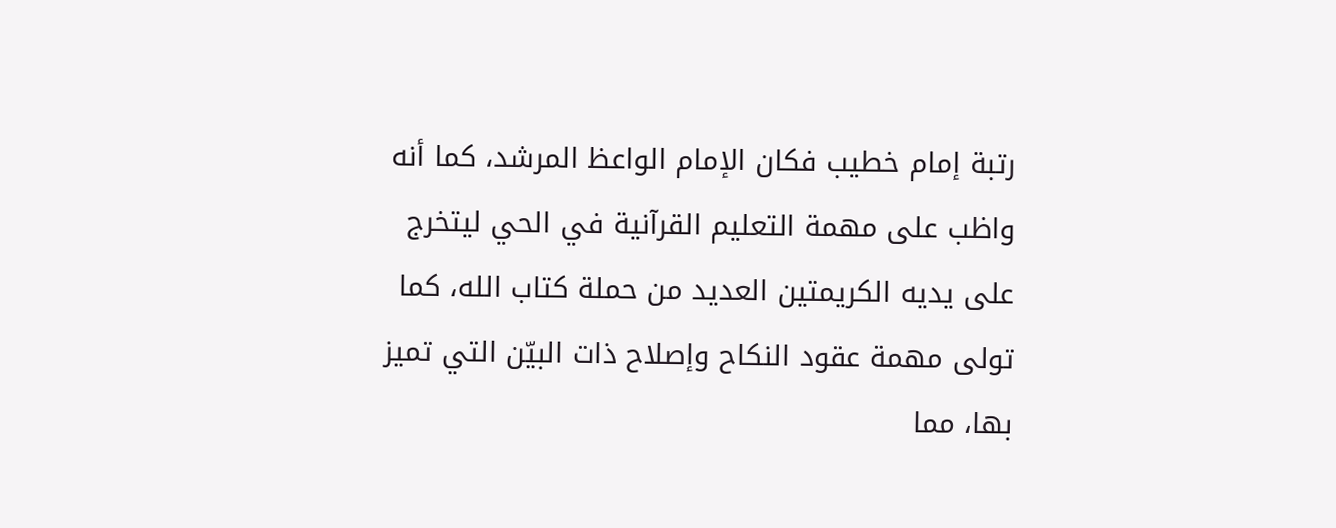رتبة إمام خطيب فكان الإمام الواعظ المرشد، كما أنه واظب على مهمة التعليم القرآنية في الحي ليتخرج على يديه الكريمتين العديد من حملة كتاب الله، كما تولى مهمة عقود النكاح وإصلاح ذات البيّن التي تميز بها، مما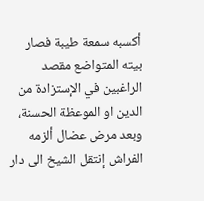أكسبه سمعة طيبة فصار بيته المتواضع مقصد الراغبين في الإستزادة من الدين او الموعظة الحسنة، وبعد مرض عضال ألزمه الفراش إنتقل الشيخ الى دار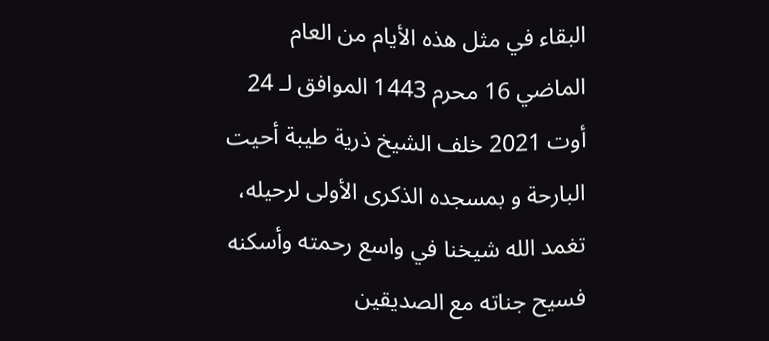البقاء في مثل هذه الأيام من العام الماضي 16 محرم 1443 الموافق لـ 24 أوت 2021 خلف الشيخ ذرية طيبة أحيت البارحة و بمسجده الذكرى الأولى لرحيله، تغمد الله شيخنا في واسع رحمته وأسكنه فسيح جناته مع الصديقين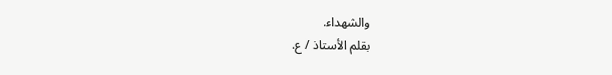والشهداء.
بقلم الأستاذ / ع.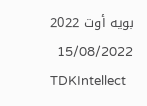بويه أوت 2022
15/08/2022
TDKIntellect